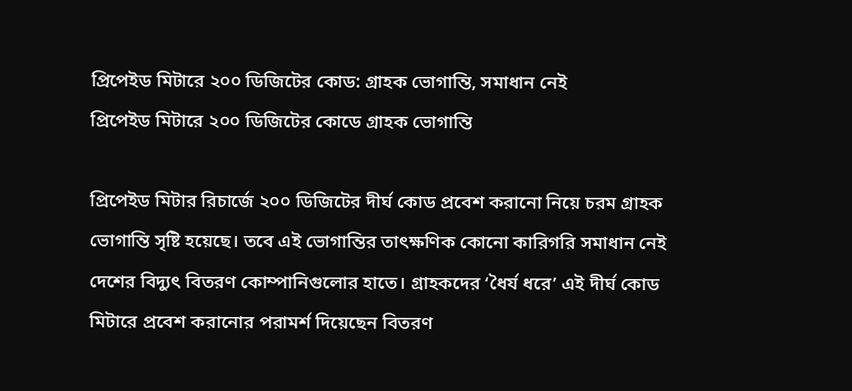প্রিপেইড মিটারে ২০০ ডিজিটের কোড: গ্রাহক ভোগান্তি, সমাধান নেই
প্রিপেইড মিটারে ২০০ ডিজিটের কোডে গ্রাহক ভোগান্তি

প্রিপেইড মিটার রিচার্জে ২০০ ডিজিটের দীর্ঘ কোড প্রবেশ করানো নিয়ে চরম গ্রাহক ভোগান্তি সৃষ্টি হয়েছে। তবে এই ভোগান্তির তাৎক্ষণিক কোনো কারিগরি সমাধান নেই দেশের বিদ্যুৎ বিতরণ কোম্পানিগুলোর হাতে। গ্রাহকদের ‘ধৈর্য ধরে’ এই দীর্ঘ কোড মিটারে প্রবেশ করানোর পরামর্শ দিয়েছেন বিতরণ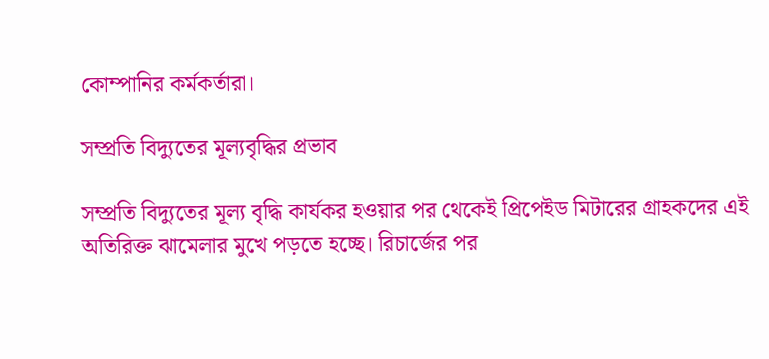কোম্পানির কর্মকর্তারা।

সম্প্রতি বিদ্যুতের মূল্যবৃদ্ধির প্রভাব

সম্প্রতি বিদ্যুতের মূল্য বৃদ্ধি কার্যকর হওয়ার পর থেকেই প্রিপেইড মিটারের গ্রাহকদের এই অতিরিক্ত ঝামেলার মুখে পড়তে হচ্ছে। রিচার্জের পর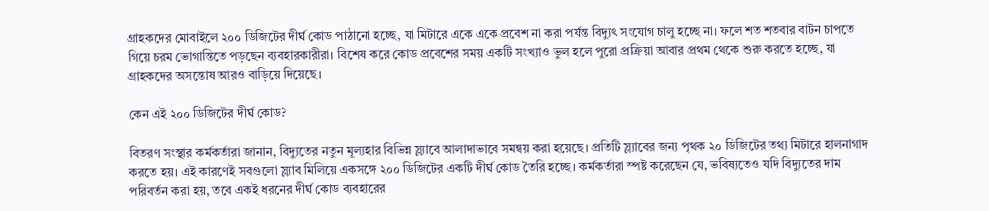গ্রাহকদের মোবাইলে ২০০ ডিজিটের দীর্ঘ কোড পাঠানো হচ্ছে, যা মিটারে একে একে প্রবেশ না করা পর্যন্ত বিদ্যুৎ সংযোগ চালু হচ্ছে না। ফলে শত শতবার বাটন চাপতে গিয়ে চরম ভোগান্তিতে পড়ছেন ব্যবহারকারীরা। বিশেষ করে কোড প্রবেশের সময় একটি সংখ্যাও ভুল হলে পুরো প্রক্রিয়া আবার প্রথম থেকে শুরু করতে হচ্ছে, যা গ্রাহকদের অসন্তোষ আরও বাড়িয়ে দিয়েছে।

কেন এই ২০০ ডিজিটের দীর্ঘ কোড?

বিতরণ সংস্থার কর্মকর্তারা জানান, বিদ্যুতের নতুন মূল্যহার বিভিন্ন স্ল্যাবে আলাদাভাবে সমন্বয় করা হয়েছে। প্রতিটি স্ল্যাবের জন্য পৃথক ২০ ডিজিটের তথ্য মিটারে হালনাগাদ করতে হয়। এই কারণেই সবগুলো স্ল্যাব মিলিয়ে একসঙ্গে ২০০ ডিজিটের একটি দীর্ঘ কোড তৈরি হচ্ছে। কর্মকর্তারা স্পষ্ট করেছেন যে, ভবিষ্যতেও যদি বিদ্যুতের দাম পরিবর্তন করা হয়, তবে একই ধরনের দীর্ঘ কোড ব্যবহারের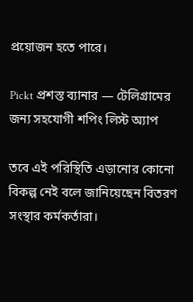প্রয়োজন হতে পারে।

Pickt প্রশস্ত ব্যানার — টেলিগ্রামের জন্য সহযোগী শপিং লিস্ট অ্যাপ

তবে এই পরিস্থিতি এড়ানোর কোনো বিকল্প নেই বলে জানিয়েছেন বিতরণ সংস্থার কর্মকর্তারা।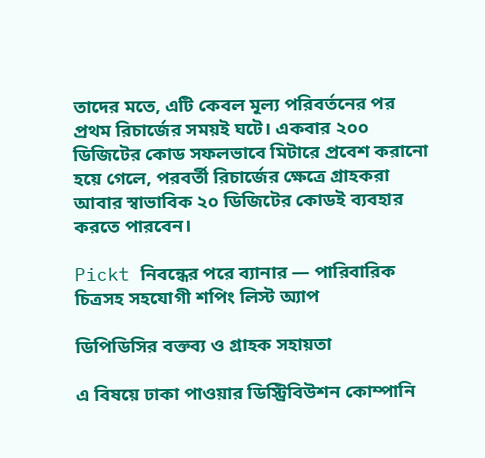তাদের মতে, এটি কেবল মূল্য পরিবর্তনের পর প্রথম রিচার্জের সময়ই ঘটে। একবার ২০০ ডিজিটের কোড সফলভাবে মিটারে প্রবেশ করানো হয়ে গেলে, পরবর্তী রিচার্জের ক্ষেত্রে গ্রাহকরা আবার স্বাভাবিক ২০ ডিজিটের কোডই ব্যবহার করতে পারবেন।

Pickt নিবন্ধের পরে ব্যানার — পারিবারিক চিত্রসহ সহযোগী শপিং লিস্ট অ্যাপ

ডিপিডিসির বক্তব্য ও গ্রাহক সহায়তা

এ বিষয়ে ঢাকা পাওয়ার ডিস্ট্রিবিউশন কোম্পানি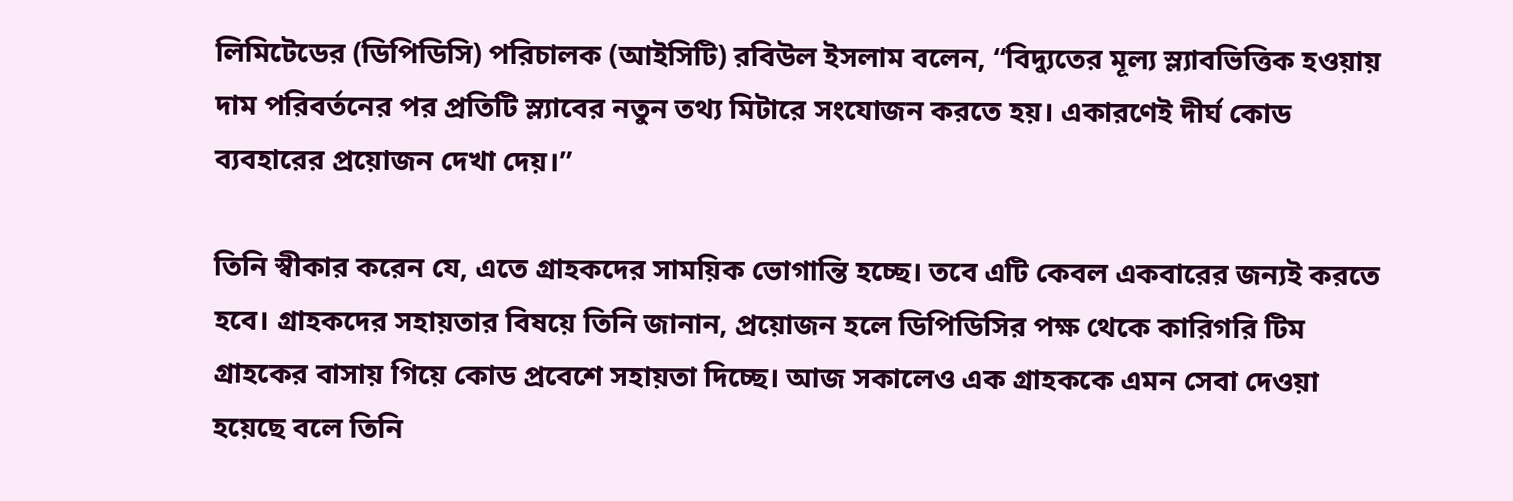লিমিটেডের (ডিপিডিসি) পরিচালক (আইসিটি) রবিউল ইসলাম বলেন, “বিদ্যুতের মূল্য স্ল্যাবভিত্তিক হওয়ায় দাম পরিবর্তনের পর প্রতিটি স্ল্যাবের নতুন তথ্য মিটারে সংযোজন করতে হয়। একারণেই দীর্ঘ কোড ব্যবহারের প্রয়োজন দেখা দেয়।”

তিনি স্বীকার করেন যে, এতে গ্রাহকদের সাময়িক ভোগান্তি হচ্ছে। তবে এটি কেবল একবারের জন্যই করতে হবে। গ্রাহকদের সহায়তার বিষয়ে তিনি জানান, প্রয়োজন হলে ডিপিডিসির পক্ষ থেকে কারিগরি টিম গ্রাহকের বাসায় গিয়ে কোড প্রবেশে সহায়তা দিচ্ছে। আজ সকালেও এক গ্রাহককে এমন সেবা দেওয়া হয়েছে বলে তিনি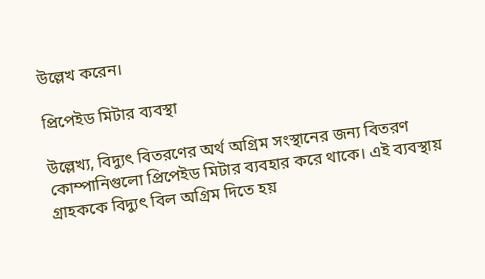উল্লেখ করেন।

প্রিপেইড মিটার ব্যবস্থা

উল্লেখ্য, বিদ্যুৎ বিতরণের অর্থ অগ্রিম সংস্থানের জন্য বিতরণ কোম্পানিগুলো প্রিপেইড মিটার ব্যবহার করে থাকে। এই ব্যবস্থায় গ্রাহককে বিদ্যুৎ বিল অগ্রিম দিতে হয়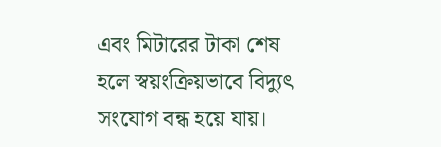এবং মিটারের টাকা শেষ হলে স্বয়ংক্রিয়ভাবে বিদ্যুৎ সংযোগ বন্ধ হয়ে যায়।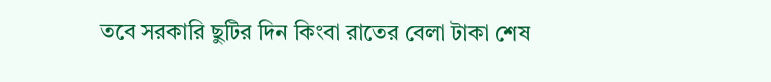তবে সরকারি ছুটির দিন কিংবা রাতের বেলা টাকা শেষ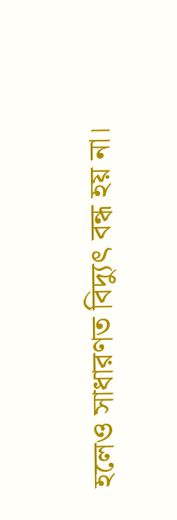হলেও সাধারণত বিদ্যুৎ বন্ধ হয় না।